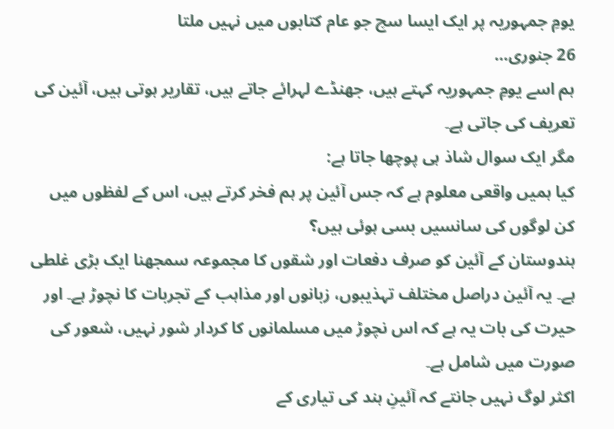یومِ جمہوریہ پر ایک ایسا سچ جو عام کتابوں میں نہیں ملتا
26 جنوری…
ہم اسے یومِ جمہوریہ کہتے ہیں، جھنڈے لہرائے جاتے ہیں، تقاریر ہوتی ہیں، آئین کی تعریف کی جاتی ہے۔
مگر ایک سوال شاذ ہی پوچھا جاتا ہے:
کیا ہمیں واقعی معلوم ہے کہ جس آئین پر ہم فخر کرتے ہیں، اس کے لفظوں میں کن لوگوں کی سانسیں بسی ہوئی ہیں؟
ہندوستان کے آئین کو صرف دفعات اور شقوں کا مجموعہ سمجھنا ایک بڑی غلطی ہے۔ یہ آئین دراصل مختلف تہذیبوں، زبانوں اور مذاہب کے تجربات کا نچوڑ ہے۔ اور حیرت کی بات یہ ہے کہ اس نچوڑ میں مسلمانوں کا کردار شور نہیں، شعور کی صورت میں شامل ہے۔
اکثر لوگ نہیں جانتے کہ آئینِ ہند کی تیاری کے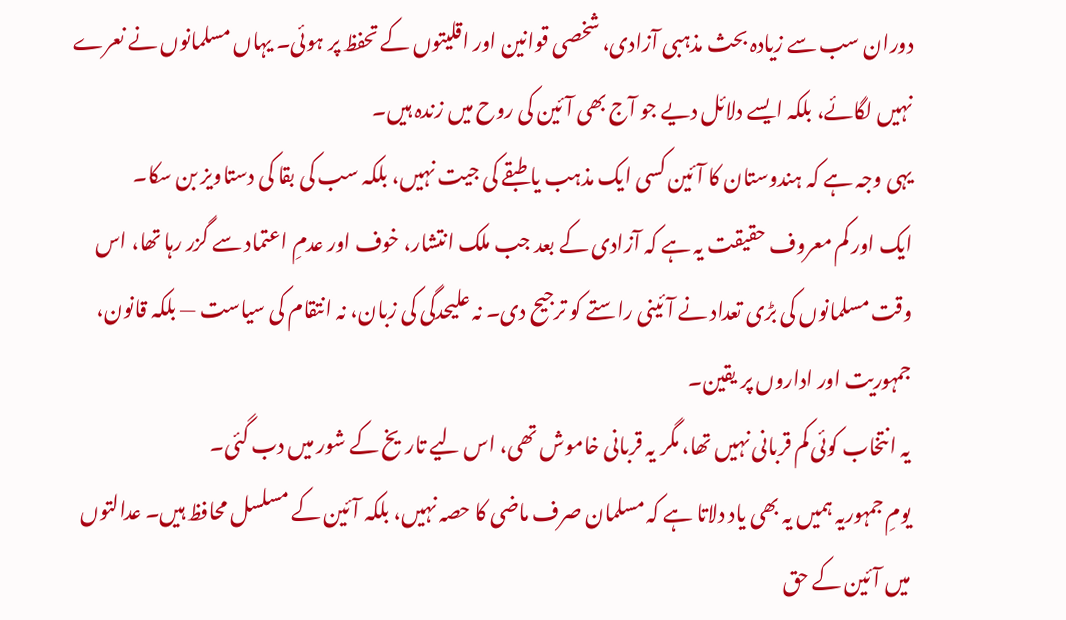دوران سب سے زیادہ بحث مذہبی آزادی، شخصی قوانین اور اقلیتوں کے تحفظ پر ہوئی۔ یہاں مسلمانوں نے نعرے نہیں لگائے، بلکہ ایسے دلائل دیے جو آج بھی آئین کی روح میں زندہ ہیں۔
یہی وجہ ہے کہ ہندوستان کا آئین کسی ایک مذہب یا طبقے کی جیت نہیں، بلکہ سب کی بقا کی دستاویز بن سکا۔
ایک اور کم معروف حقیقت یہ ہے کہ آزادی کے بعد جب ملک انتشار، خوف اور عدمِ اعتماد سے گزر رہا تھا، اس وقت مسلمانوں کی بڑی تعداد نے آئینی راستے کو ترجیح دی۔ نہ علیحدگی کی زبان، نہ انتقام کی سیاست — بلکہ قانون، جمہوریت اور اداروں پر یقین۔
یہ انتخاب کوئی کم قربانی نہیں تھا، مگر یہ قربانی خاموش تھی، اس لیے تاریخ کے شور میں دب گئی۔
یومِ جمہوریہ ہمیں یہ بھی یاد دلاتا ہے کہ مسلمان صرف ماضی کا حصہ نہیں، بلکہ آئین کے مسلسل محافظ ہیں۔ عدالتوں میں آئین کے حق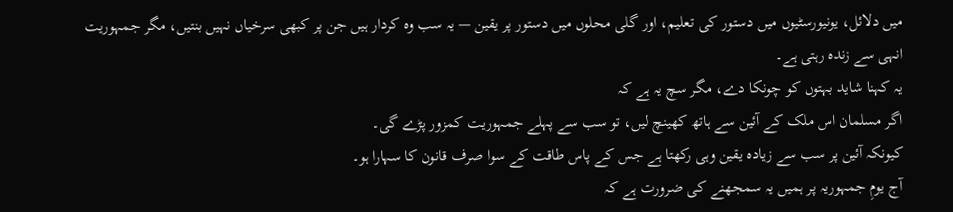میں دلائل، یونیورسٹیوں میں دستور کی تعلیم، اور گلی محلوں میں دستور پر یقین — یہ سب وہ کردار ہیں جن پر کبھی سرخیاں نہیں بنتیں، مگر جمہوریت انہی سے زندہ رہتی ہے۔
یہ کہنا شاید بہتوں کو چونکا دے، مگر سچ یہ ہے کہ
اگر مسلمان اس ملک کے آئین سے ہاتھ کھینچ لیں، تو سب سے پہلے جمہوریت کمزور پڑے گی۔
کیونکہ آئین پر سب سے زیادہ یقین وہی رکھتا ہے جس کے پاس طاقت کے سوا صرف قانون کا سہارا ہو۔
آج یومِ جمہوریہ پر ہمیں یہ سمجھنے کی ضرورت ہے کہ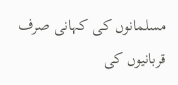مسلمانوں کی کہانی صرف قربانیوں کی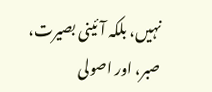نہیں، بلکہ آئینی بصیرت، صبر، اور اصولی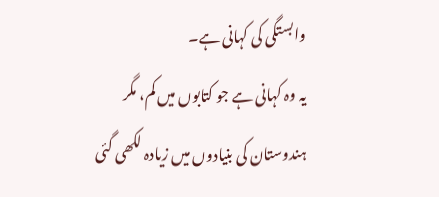وابستگی کی کہانی ہے۔
یہ وہ کہانی ہے جو کتابوں میں کم، مگر ہندوستان کی بنیادوں میں زیادہ لکھی گئی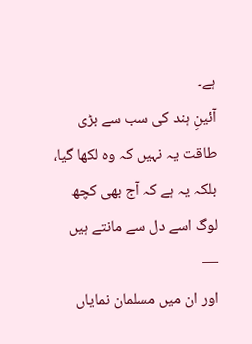ہے۔
آئینِ ہند کی سب سے بڑی طاقت یہ نہیں کہ وہ لکھا گیا،
بلکہ یہ ہے کہ آج بھی کچھ لوگ اسے دل سے مانتے ہیں —
اور ان میں مسلمان نمایاں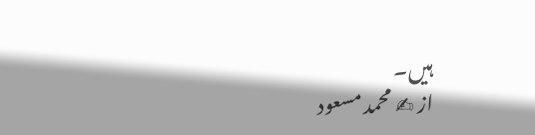ہیں۔
از ✍ محمد مسعود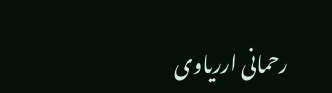رحمانی ارریاوی